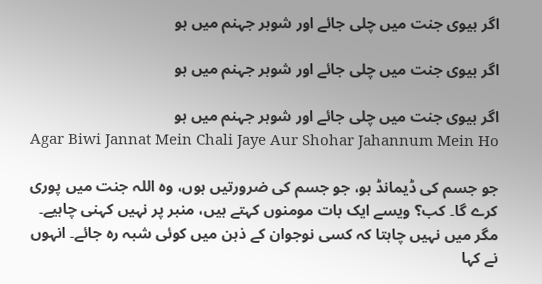اگر بیوی جنت میں چلی جائے اور شوہر جہنم میں ہو

اگر بیوی جنت میں چلی جائے اور شوہر جہنم میں ہو

اگر بیوی جنت میں چلی جائے اور شوہر جہنم میں ہو
Agar Biwi Jannat Mein Chali Jaye Aur Shohar Jahannum Mein Ho

جو جسم کی ڈیمانڈ ہو، جو جسم کی ضرورتیں ہوں، وہ اللہ جنت میں پوری کرے گا۔ کب؟ ویسے ایک بات مومنوں کہتے ہیں، منبر پر نہیں کہنی چاہیے۔ مگر میں نہیں چاہتا کہ کسی نوجوان کے ذہن میں کوئی شبہ رہ جائے۔ انہوں نے کہا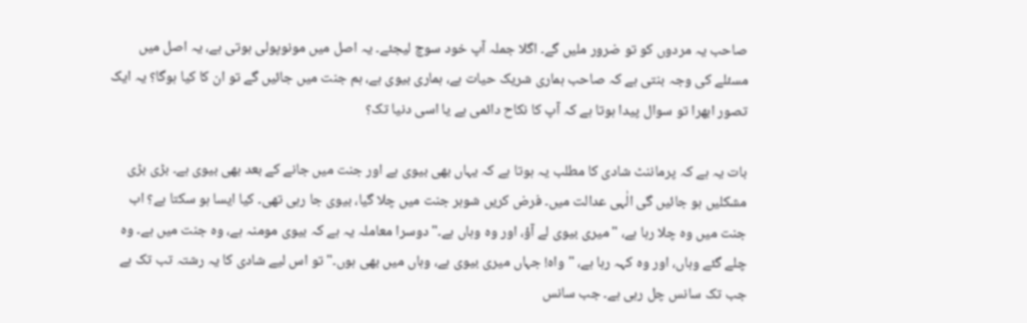صاحب یہ مردوں کو تو ضرور ملیں گے۔ اگلا جملہ آپ خود سوچ لیجئے۔ یہ اصل میں مونوپولی ہوتی ہے، یہ اصل میں مسئلے کی وجہ بنتی ہے کہ صاحب ہماری شریک حیات ہے، ہماری بیوی ہے، ہم جنت میں جائیں گے تو ان کا کیا ہوگا؟ یہ ایک تصور ابھرا تو سوال پیدا ہوتا ہے کہ آپ کا نکاح دائمی ہے یا اسی دنیا تک؟

بات یہ ہے کہ پرماننٹ شادی کا مطلب یہ ہوتا ہے کہ یہاں بھی بیوی ہے اور جنت میں جانے کے بعد بھی بیوی ہے۔ بڑی بڑی مشکلیں ہو جائیں گی الٰہی عدالت میں۔ فرض کریں شوہر جنت میں چلا گیا، بیوی جا رہی تھی۔ کیا ایسا ہو سکتا ہے؟ اب جنت میں وہ چلا رہا ہے، "میری بیوی لے آؤ، اور وہ وہاں ہے۔" دوسرا معاملہ یہ ہے کہ بیوی مومنہ ہے، وہ جنت میں ہے۔ وہ چلے گئے وہاں، اور وہ کہہ رہا ہے، "واہ! جہاں میری بیوی ہے، وہاں میں بھی ہوں۔" تو اس لیے شادی کا یہ رشتہ تب تک ہے جب تک سانس چل رہی ہے۔ جب سانس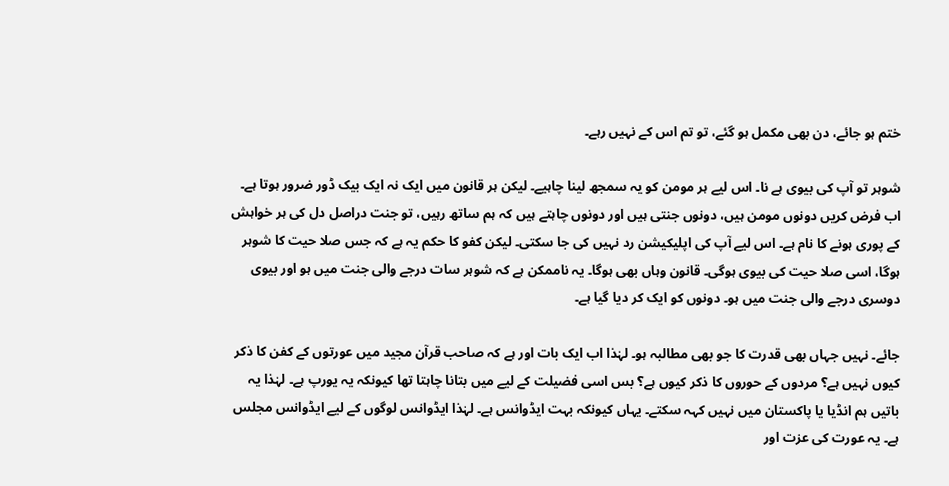ختم ہو جائے، دن بھی مکمل ہو گئے، تو تم اس کے نہیں رہے۔

شوہر تو آپ کی بیوی ہے نا۔ اس لیے ہر مومن کو یہ سمجھ لینا چاہیے۔ لیکن ہر قانون میں ایک نہ ایک بیک ڈور ضرور ہوتا ہے۔ اب فرض کریں دونوں مومن ہیں، دونوں جنتی ہیں اور دونوں چاہتے ہیں کہ ہم ساتھ رہیں، تو جنت دراصل دل کی ہر خواہش کے پوری ہونے کا نام ہے۔ اس لیے آپ کی اپلیکیشن رد نہیں کی جا سکتی۔ لیکن کفو کا حکم یہ ہے کہ جس صلا حیت کا شوہر ہوگا، اسی صلا حیت کی بیوی ہوگی۔ قانون وہاں بھی ہوگا۔ یہ ناممکن ہے کہ شوہر سات درجے والی جنت میں ہو اور بیوی دوسری درجے والی جنت میں ہو۔ دونوں کو ایک کر دیا گیا ہے۔

جائے۔ نہیں جہاں بھی قدرت کا جو بھی مطالبہ ہو۔ لہٰذا اب ایک بات اور ہے کہ صاحب قرآن مجید میں عورتوں کے کفن کا ذکر کیوں نہیں ہے؟ مردوں کے حوروں کا ذکر کیوں ہے؟ بس اسی فضیلت کے لیے میں بتانا چاہتا تھا کیونکہ یہ یورپ ہے۔ لہٰذا یہ باتیں ہم انڈیا یا پاکستان میں نہیں کہہ سکتے۔ یہاں کیونکہ بہت ایڈوانس ہے۔ لہٰذا ایڈوانس لوگوں کے لیے ایڈوانس مجلس ہے۔ یہ عورت کی عزت اور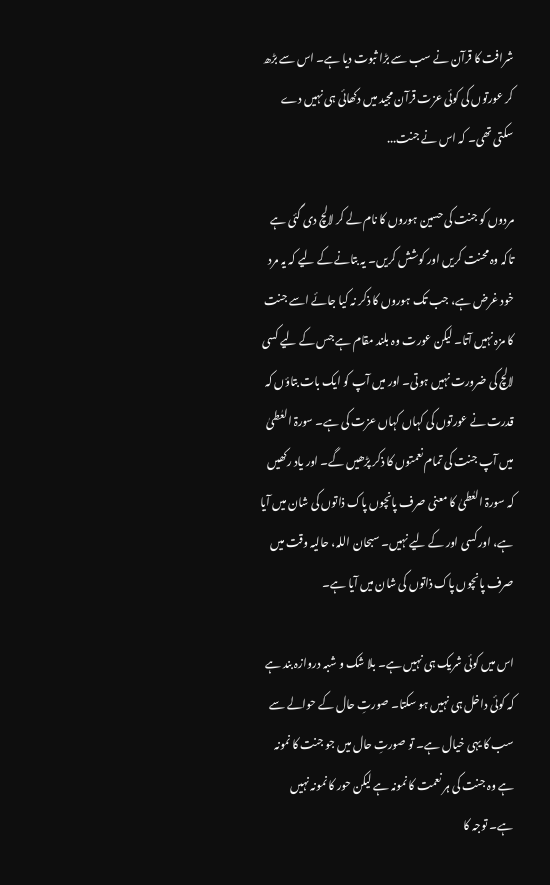شرافت کا قرآن نے سب سے بڑا ثبوت دیا ہے۔ اس سے بڑھ کر عورتوں کی کوئی عزت قرآن مجید میں دکھائی ہی نہیں دے سکتی تھی۔ کہ اس نے جنت...

مردوں کو جنت کی حسین ہوروں کا نام لے کر لالچ دی گئی ہے تاکہ وہ محنت کریں اور کوشش کریں۔ یہ بتانے کے لیے کہ یہ مرد خود غرض ہے، جب تک ہوروں کا ذکر نہ کیا جائے اسے جنت کا مزہ نہیں آتا۔ لیکن عورت وہ بلند مقام ہے جس کے لیے کسی لالچ کی ضرورت نہیں ہوتی۔ اور میں آپ کو ایک بات بتاؤں کہ قدرت نے عورتوں کی کہاں کہاں عزت کی ہے۔ سورۃ العٰطیٰ میں آپ جنت کی تمام نعمتوں کا ذکر پڑھیں گے۔ اور یاد رکھیں کہ سورۃ العٰطیٰ کا معنی صرف پانچوں پاک ذاتوں کی شان میں آیا ہے، اور کسی اور کے لیے نہیں۔ سبحان اللہ، حالیہ وقت میں صرف پانچوں پاک ذاتوں کی شان میں آیا ہے۔

اس میں کوئی شریک ہی نہیں ہے۔ بلا شک و شبہ دروازہ بند ہے کہ کوئی داخل ہی نہیں ہو سکتا۔ صورتِ حال کے حوالے سے سب کا یہی خیال ہے۔ تو صورتِ حال میں جو جنت کا نمونہ ہے وہ جنت کی ہر نعمت کا نمونہ ہے لیکن حور کا نمونہ نہیں ہے۔ توجہ کا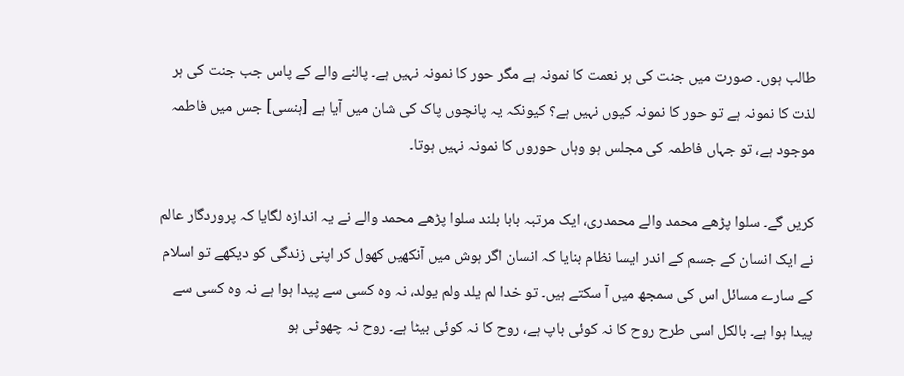طالب ہوں۔ صورت میں جنت کی ہر نعمت کا نمونہ ہے مگر حور کا نمونہ نہیں ہے۔ پالنے والے کے پاس جب جنت کی ہر لذت کا نمونہ ہے تو حور کا نمونہ کیوں نہیں ہے؟ کیونکہ یہ پانچوں پاک کی شان میں آیا ہے [ہنسی] جس میں فاطمہ موجود ہے، تو جہاں فاطمہ کی مجلس ہو وہاں حوروں کا نمونہ نہیں ہوتا۔

کریں گے۔ سلوا پڑھے محمد والے محمدری، ایک مرتبہ بابا بلند سلوا پڑھے محمد والے نے یہ اندازہ لگایا کہ پروردگار عالم نے ایک انسان کے جسم کے اندر ایسا نظام بنایا کہ انسان اگر ہوش میں آنکھیں کھول کر اپنی زندگی کو دیکھے تو اسلام کے سارے مسائل اس کی سمجھ میں آ سکتے ہیں۔ تو خدا لم یلد ولم یولد، نہ وہ کسی سے پیدا ہوا ہے نہ وہ کسی سے پیدا ہوا ہے۔ بالکل اسی طرح روح کا نہ کوئی باپ ہے، روح کا نہ کوئی بیٹا ہے۔ روح نہ چھوٹی ہو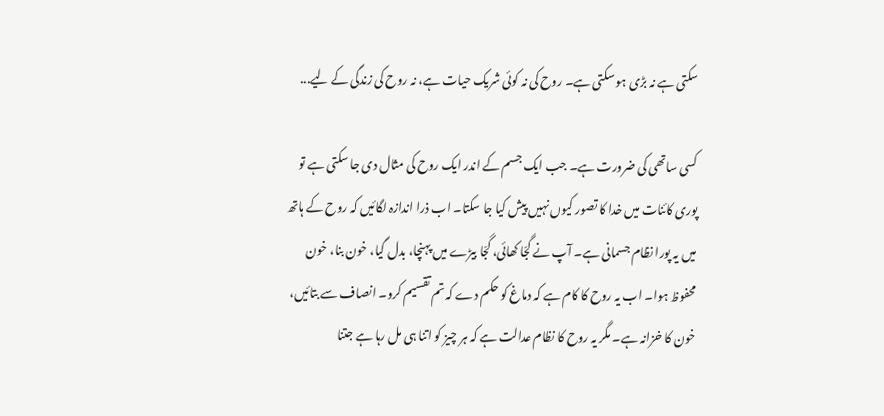سکتی ہے نہ بڑی ہو سکتی ہے۔ روح کی نہ کوئی شریک حیات ہے، نہ روح کی زندگی کے لیے...

کسی ساتھی کی ضرورت ہے۔ جب ایک جسم کے اندر ایک روح کی مثال دی جا سکتی ہے تو پوری کائنات میں خدا کا تصور کیوں نہیں پیش کیا جا سکتا۔ اب ذرا اندازہ لگائیں کہ روح کے ہاتھ میں یہ پورا نظام جسمانی ہے۔ آپ نے گجّا کھائی، گجّا بیڑے میں پہنچا، بدل گیا، خون بنا، خون محفوظ ہوا۔ اب یہ روح کا کام ہے کہ دماغ کو حکم دے کہ تم تقسیم کرو۔ انصاف سے بتائیں، خون کا خزانہ ہے۔ مگر یہ روح کا نظام عدالت ہے کہ ہر چیز کو اتنا ہی مل رہا ہے جتنا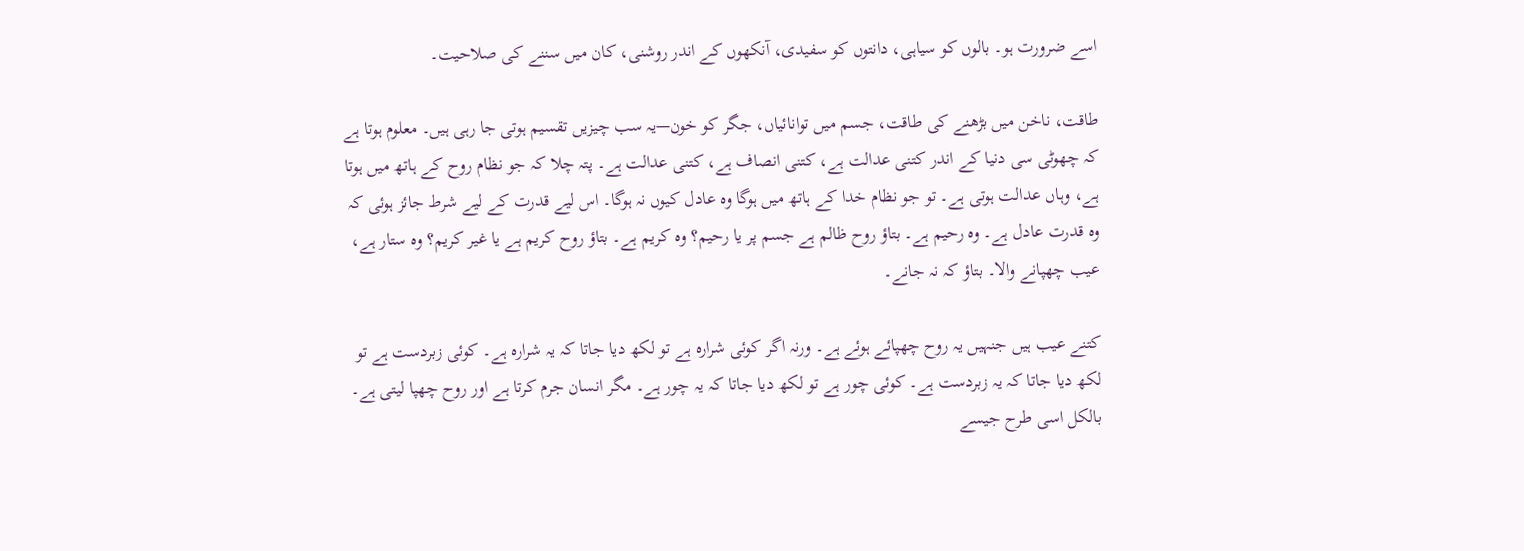اسے ضرورت ہو۔ بالوں کو سیاہی، دانتوں کو سفیدی، آنکھوں کے اندر روشنی، کان میں سننے کی صلاحیت۔

طاقت، ناخن میں بڑھنے کی طاقت، جسم میں توانائیاں، جگر کو خون—یہ سب چیزیں تقسیم ہوتی جا رہی ہیں۔ معلوم ہوتا ہے کہ چھوٹی سی دنیا کے اندر کتنی عدالت ہے، کتنی انصاف ہے، کتنی عدالت ہے۔ پتہ چلا کہ جو نظام روح کے ہاتھ میں ہوتا ہے، وہاں عدالت ہوتی ہے۔ تو جو نظام خدا کے ہاتھ میں ہوگا وہ عادل کیوں نہ ہوگا۔ اس لیے قدرت کے لیے شرط جائز ہوئی کہ وہ قدرت عادل ہے۔ وہ رحیم ہے۔ بتاؤ روح ظالم ہے جسم پر یا رحیم؟ وہ کریم ہے۔ بتاؤ روح کریم ہے یا غیر کریم؟ وہ ستار ہے، عیب چھپانے والا۔ بتاؤ کہ نہ جانے۔

کتنے عیب ہیں جنہیں یہ روح چھپائے ہوئے ہے۔ ورنہ اگر کوئی شرارہ ہے تو لکھ دیا جاتا کہ یہ شرارہ ہے۔ کوئی زبردست ہے تو لکھ دیا جاتا کہ یہ زبردست ہے۔ کوئی چور ہے تو لکھ دیا جاتا کہ یہ چور ہے۔ مگر انسان جرم کرتا ہے اور روح چھپا لیتی ہے۔ بالکل اسی طرح جیسے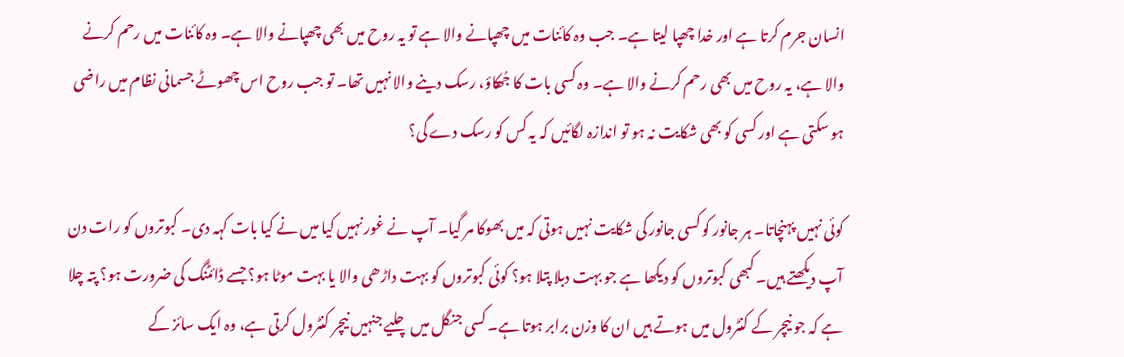انسان جرم کرتا ہے اور خدا چھپا لیتا ہے۔ جب وہ کائنات میں چھپانے والا ہے تو یہ روح میں بھی چھپانے والا ہے۔ وہ کائنات میں رحم کرنے والا ہے، یہ روح میں بھی رحم کرنے والا ہے۔ وہ کسی بات کا جُھکاؤ، رسک دینے والا نہیں تھا۔ تو جب روح اس چھوٹے جسمانی نظام میں راضی ہو سکتی ہے اور کسی کو بھی شکایت نہ ہو تو اندازہ لگائیں کہ یہ کس کو رسک دے گی؟

کوئی نہیں پہنچاتا۔ ہر جانور کو کسی جانور کی شکایت نہیں ہوتی کہ میں بھوکا مر گیا۔ آپ نے غور نہیں کیا میں نے کیا بات کہہ دی۔ کبوتروں کو رات دن آپ دیکھتے ہیں۔ کبھی کبوتروں کو دیکھا ہے جو بہت دبلا پتلا ہو؟ کوئی کبوتروں کو بہت داڑھی والا یا بہت موٹا ہو؟ جسے ڈائٹنگ کی ضرورت ہو؟ پتہ چلا ہے کہ جو نیچر کے کنٹرول میں ہوتے ہیں ان کا وزن برابر ہوتا ہے۔ کسی جنگل میں چلیے جنہیں نیچر کنٹرول کرتی ہے، وہ ایک سائز کے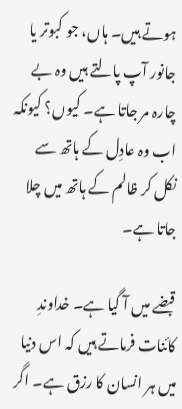ہوتے ہیں۔ ہاں، جو کبوتر یا جانور آپ پالتے ہیں وہ بے چارہ مر جاتا ہے۔ کیوں؟ کیونکہ اب وہ عادِل کے ہاتھ سے نکل کر ظالم کے ہاتھ میں چلا جاتا ہے۔

قبضے میں آ گیا ہے۔ خداوندِ کائنات فرماتے ہیں کہ اس دنیا میں ہر انسان کا رزق ہے۔ اگر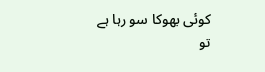کوئی بھوکا سو رہا ہے تو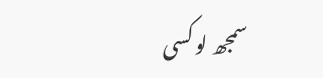سمجھ لو کسی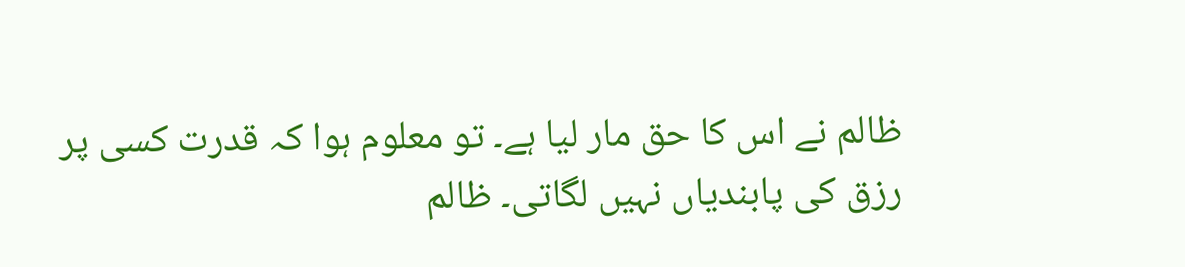ظالم نے اس کا حق مار لیا ہے۔ تو معلوم ہوا کہ قدرت کسی پر رزق کی پابندیاں نہیں لگاتی۔ ظالم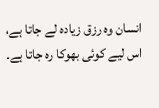انسان وہ رزق زیادہ لے جاتا ہے، اس لیے کوئی بھوکا رہ جاتا ہے۔